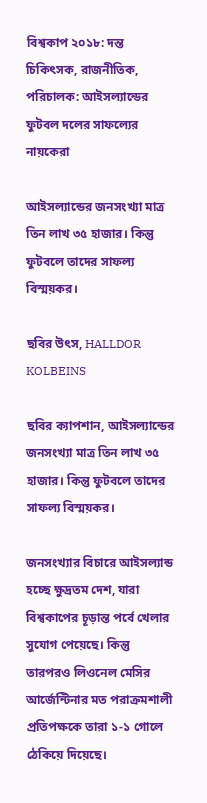বিশ্বকাপ ২০১৮: দন্ত চিকিৎসক, রাজনীতিক, পরিচালক: আইসল্যান্ডের ফুটবল দলের সাফল্যের নায়কেরা

আইসল্যান্ডের জনসংখ্যা মাত্র তিন লাখ ৩৫ হাজার। কিন্তু ফুটবলে তাদের সাফল্য বিস্ময়কর।

ছবির উৎস, HALLDOR KOLBEINS

ছবির ক্যাপশান, আইসল্যান্ডের জনসংখ্যা মাত্র তিন লাখ ৩৫ হাজার। কিন্তু ফুটবলে তাদের সাফল্য বিস্ময়কর।

জনসংখ্যার বিচারে আইসল্যান্ড হচ্ছে ক্ষুদ্রতম দেশ, যারা বিশ্বকাপের চূড়ান্ত পর্বে খেলার সুযোগ পেয়েছে। কিন্তু তারপরও লিওনেল মেসির আর্জেন্টিনার মত পরাক্রমশালী প্রতিপক্ষকে তারা ১-১ গোলে ঠেকিয়ে দিয়েছে।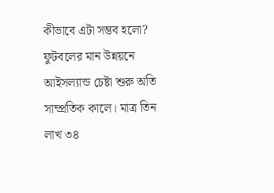কীভাবে এটা সম্ভব হলো? ফুটবলের মান উন্নয়নে আইসল্যান্ড চেষ্টা শুরু অতি সাম্প্রতিক কালে। মাত্র তিন লাখ ৩৪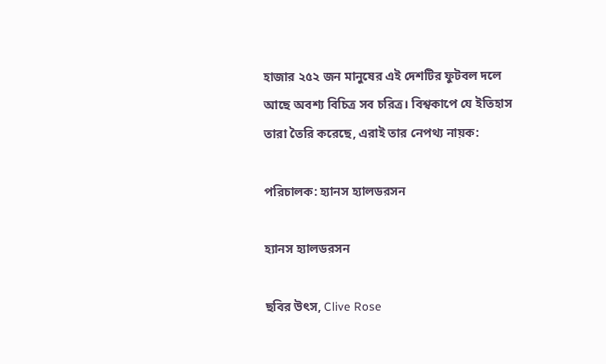হাজার ২৫২ জন মানুষের এই দেশটির ফুটবল দলে আছে অবশ্য বিচিত্র সব চরিত্র। বিশ্বকাপে যে ইতিহাস তারা তৈরি করেছে, এরাই তার নেপথ্য নায়ক:

পরিচালক: হ্যানস হ্যালডরসন

হ্যানস হ্যালডরসন

ছবির উৎস, Clive Rose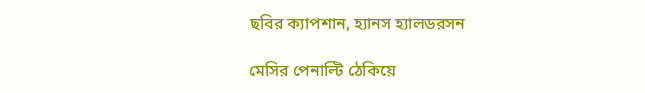ছবির ক্যাপশান, হ্যানস হ্যালডরসন

মেসির পেনাল্টি ঠেকিয়ে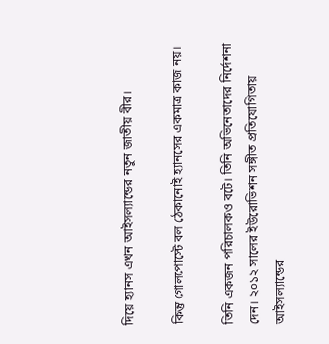দিয়ে হ্যানস এখন আইসল্যান্ডের নতুন জাতীয় বীর।

কিন্তু গোলপোস্টে বল ঠেকানোই হ্যানসের একমাত্র কাজ নয়।

তিনি একজন পরিচালকও বটে। তিনি অভিনেতাদের নির্দেশনা দেন। ২০১২ সালের ইউরোভিশন সঙ্গীত প্রতিযোগিতায় আইসল্যান্ডের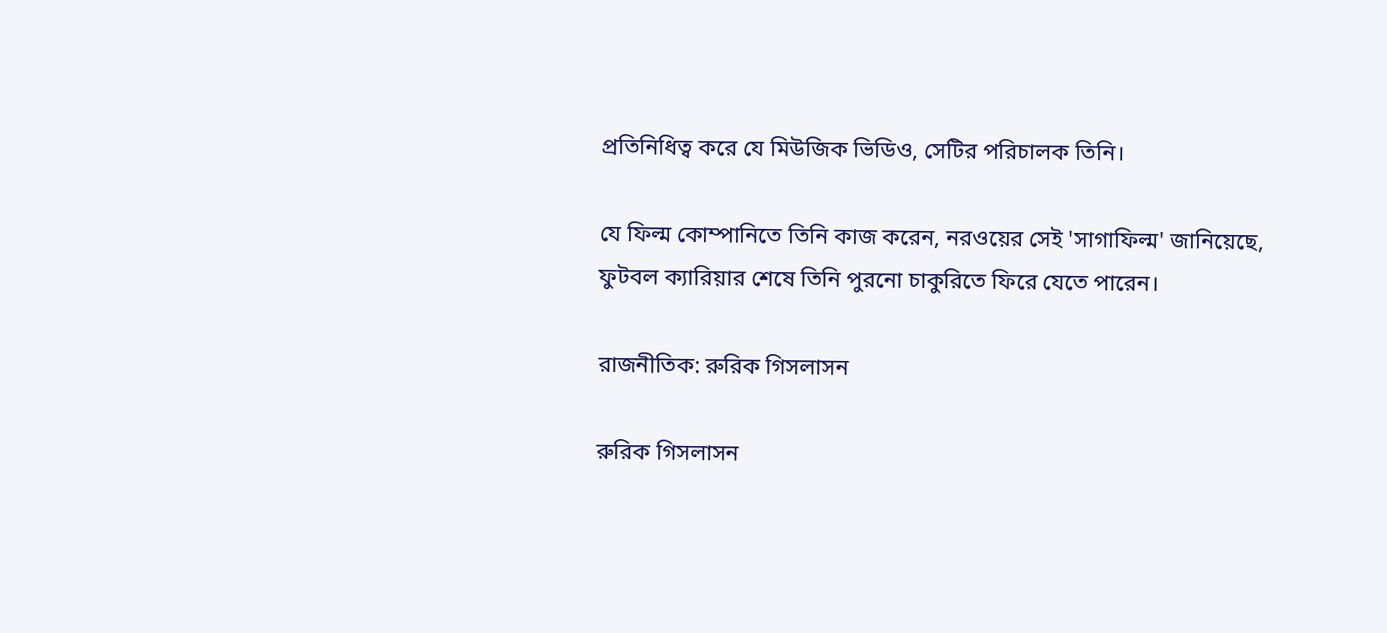প্রতিনিধিত্ব করে যে মিউজিক ভিডিও, সেটির পরিচালক তিনি।

যে ফিল্ম কোম্পানিতে তিনি কাজ করেন, নরওয়ের সেই 'সাগাফিল্ম' জানিয়েছে, ফুটবল ক্যারিয়ার শেষে তিনি পুরনো চাকুরিতে ফিরে যেতে পারেন।

রাজনীতিক: রুরিক গিসলাসন

রুরিক গিসলাসন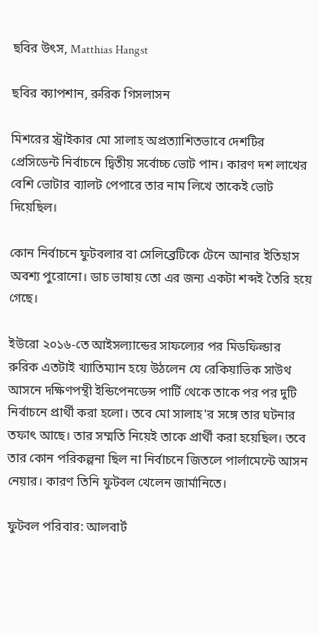ছবির উৎস, Matthias Hangst

ছবির ক্যাপশান, রুরিক গিসলাসন

মিশরের স্ট্রাইকার মো সালাহ অপ্রত্যাশিতভাবে দেশটির প্রেসিডেন্ট নির্বাচনে দ্বিতীয় সর্বোচ্চ ভোট পান। কারণ দশ লাখের বেশি ভোটার ব্যালট পেপারে তার নাম লিখে তাকেই ভোট দিয়েছিল।

কোন নির্বাচনে ফুটবলার বা সেলিব্রেটিকে টেনে আনার ইতিহাস অবশ্য পুরোনো। ডাচ ভাষায় তো এর জন্য একটা শব্দই তৈরি হয়ে গেছে।

ইউরো ২০১৬-তে আইসল্যান্ডের সাফল্যের পর মিডফিল্ডার রুরিক এতটাই খ্যাতিম্যান হয়ে উঠলেন যে রেকিয়াভিক সাউথ আসনে দক্ষিণপন্থী ইন্ডিপেনডেন্স পার্টি থেকে তাকে পর পর দুটি নির্বাচনে প্রার্থী করা হলো। তবে মো সালাহ'র সঙ্গে তার ঘটনার তফাৎ আছে। তার সম্মতি নিয়েই তাকে প্রার্থী করা হয়েছিল। তবে তার কোন পরিকল্পনা ছিল না নির্বাচনে জিতলে পার্লামেন্টে আসন নেয়ার। কারণ তিনি ফুটবল খেলেন জার্মানিতে।

ফুটবল পরিবার: আলবার্ট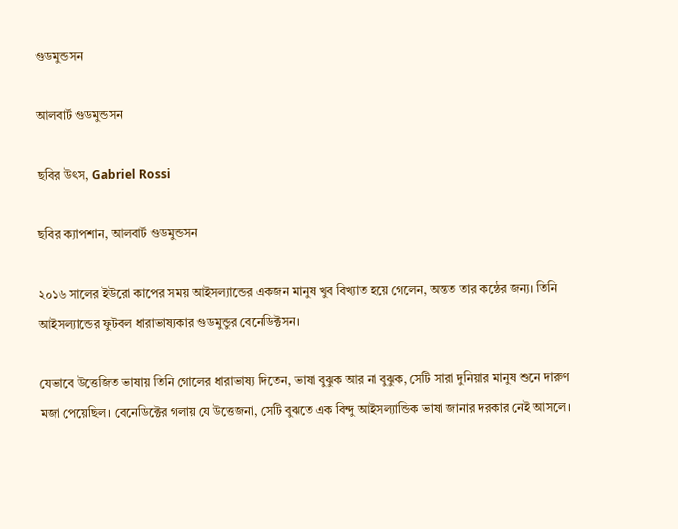গুডমুন্ডসন

আলবার্ট গুডমুন্ডসন

ছবির উৎস, Gabriel Rossi

ছবির ক্যাপশান, আলবার্ট গুডমুন্ডসন

২০১৬ সালের ইউরো কাপের সময় আইসল্যান্ডের একজন মানুষ খুব বিখ্যাত হয়ে গেলেন, অন্তত তার কন্ঠের জন্য। তিনি আইসল্যান্ডের ফুটবল ধারাভাষ্যকার গুডমুন্ডুর বেনেডিক্টসন।

যেভাবে উত্তেজিত ভাষায় তিনি গোলের ধারাভাষ্য দিতেন, ভাষা বুঝুক আর না বুঝুক, সেটি সারা দুনিয়ার মানুষ শুনে দারুণ মজা পেয়েছিল। বেনেডিক্টের গলায় যে উত্তেজনা, সেটি বুঝতে এক বিন্দু আইসল্যান্ডিক ভাষা জানার দরকার নেই আসলে।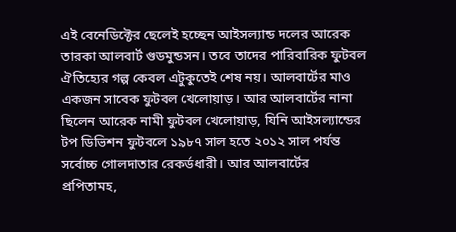এই বেনেডিক্টের ছেলেই হচ্ছেন আইসল্যান্ড দলের আরেক তারকা আলবার্ট গুডমুন্ডসন। তবে তাদের পারিবারিক ফুটবল ঐতিহ্যের গল্প কেবল এটুকুতেই শেষ নয়। আলবার্টের মাও একজন সাবেক ফুটবল খেলোয়াড়। আর আলবার্টের নানা ছিলেন আরেক নামী ফুটবল খেলোয়াড়, যিনি আইসল্যান্ডের টপ ডিভিশন ফুটবলে ১৯৮৭ সাল হতে ২০১২ সাল পর্যন্ত সর্বোচ্চ গোলদাতার রেকর্ডধারী। আর আলবার্টের প্রপিতামহ,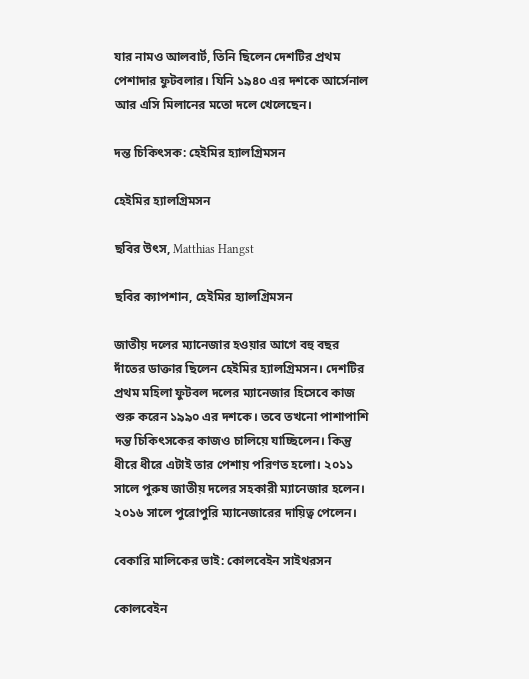যার নামও আলবার্ট, তিনি ছিলেন দেশটির প্রথম পেশাদার ফুটবলার। যিনি ১৯৪০ এর দশকে আর্সেনাল আর এসি মিলানের মতো দলে খেলেছেন।

দন্ত চিকিৎসক: হেইমির হ্যালগ্রিমসন

হেইমির হ্যালগ্রিমসন

ছবির উৎস, Matthias Hangst

ছবির ক্যাপশান, হেইমির হ্যালগ্রিমসন

জাতীয় দলের ম্যানেজার হওয়ার আগে বহু বছর দাঁতের ডাক্তার ছিলেন হেইমির হ্যালগ্রিমসন। দেশটির প্রথম মহিলা ফুটবল দলের ম্যানেজার হিসেবে কাজ শুরু করেন ১৯৯০ এর দশকে। তবে তখনো পাশাপাশি দন্ত চিকিৎসকের কাজও চালিয়ে যাচ্ছিলেন। কিন্তু ধীরে ধীরে এটাই তার পেশায় পরিণত হলো। ২০১১ সালে পুরুষ জাতীয় দলের সহকারী ম্যানেজার হলেন। ২০১৬ সালে পুরোপুরি ম্যানেজারের দায়িত্ব পেলেন।

বেকারি মালিকের ভাই: কোলবেইন সাইথরসন

কোলবেইন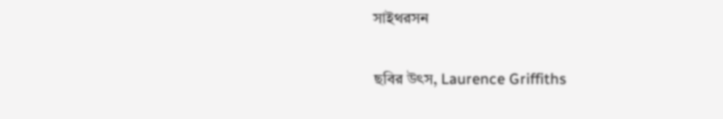সাইথরসন

ছবির উৎস, Laurence Griffiths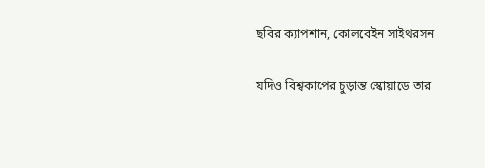ছবির ক্যাপশান, কোলবেইন সাইথরসন

যদিও বিশ্বকাপের চুড়ান্ত স্কোয়াডে তার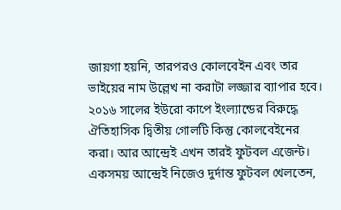জায়গা হয়নি, তারপরও কোলবেইন এবং তার ভাইয়ের নাম উল্লেখ না করাটা লজ্জার ব্যাপার হবে। ২০১৬ সালের ইউরো কাপে ইংল্যান্ডের বিরুদ্ধে ঐতিহাসিক দ্বিতীয় গোলটি কিন্তু কোলবেইনের করা। আর আন্দ্রেই এখন তারই ফুটবল এজেন্ট। একসময় আন্দ্রেই নিজেও দুর্দান্ত ফুটবল খেলতেন,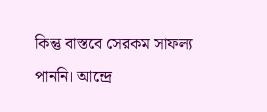কিন্তু বাস্তবে সেরকম সাফল্য পাননি। আন্দ্রে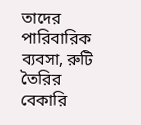তাদের পারিবারিক ব্যবসা, রুটি তৈরির বেকারি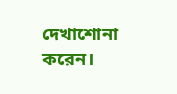দেখাশোনা করেন।